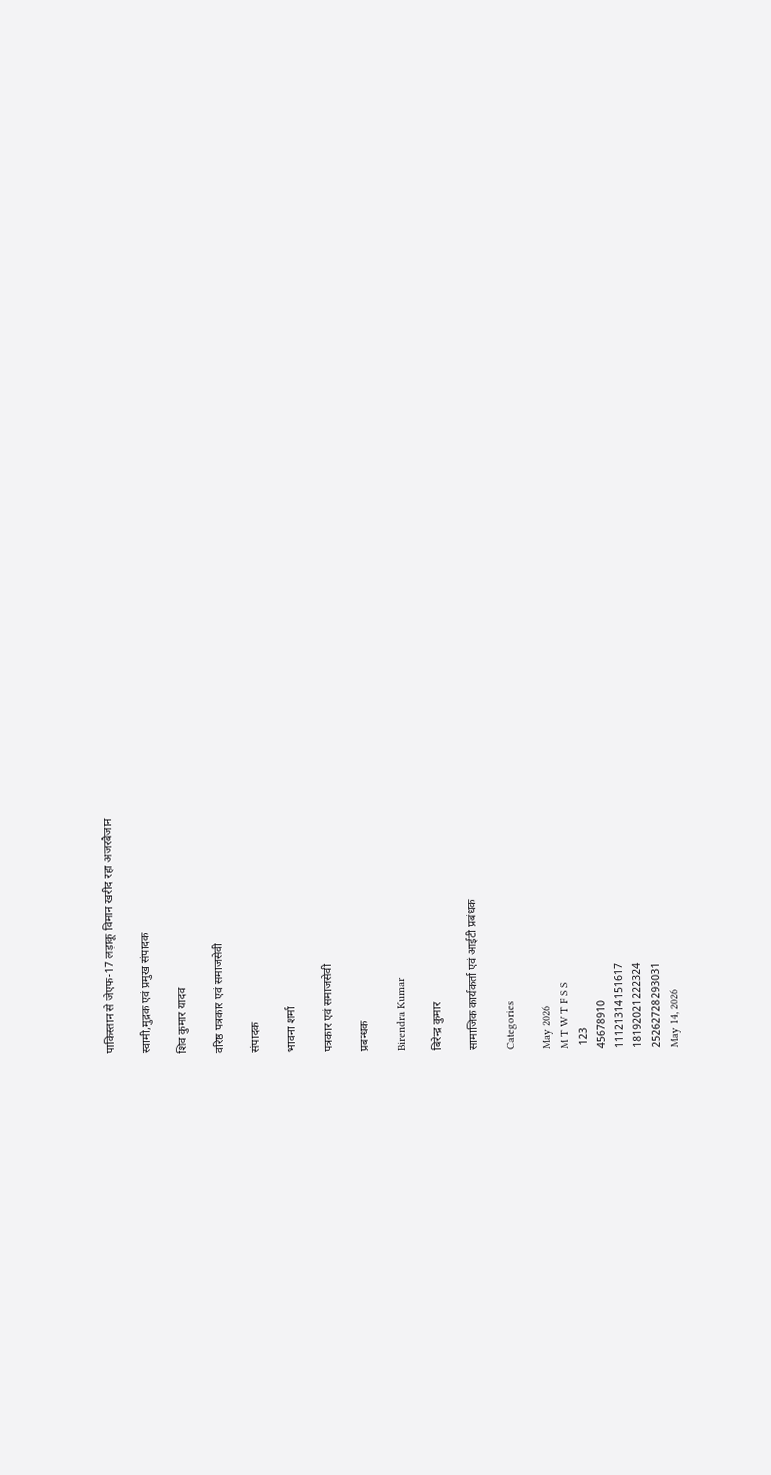पाकिस्तान से जेएफ-17 लड़ाकू विमान खरीद रहा अजरबैजान

स्वामी,मुद्रक एवं प्रमुख संपादक

शिव कुमार यादव

वरिष्ठ पत्रकार एवं समाजसेवी

संपादक

भावना शर्मा

पत्रकार एवं समाजसेवी

प्रबन्धक

Birendra Kumar

बिरेन्द्र कुमार

सामाजिक कार्यकर्ता एवं आईटी प्रबंधक

Categories

May 2026
M T W T F S S
 123
45678910
11121314151617
18192021222324
25262728293031
May 14, 2026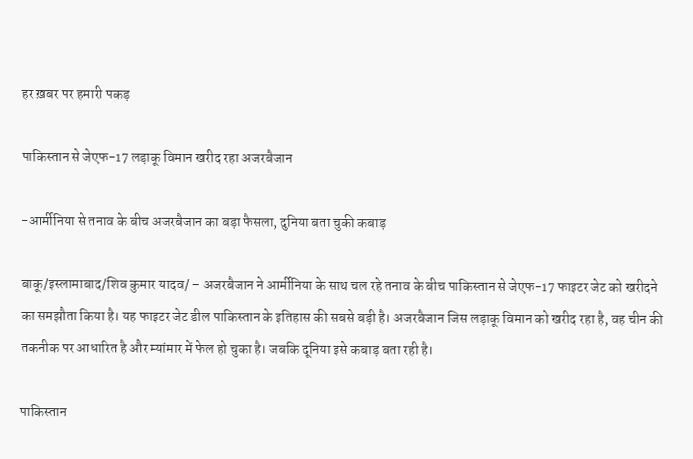हर ख़बर पर हमारी पकड़

पाकिस्तान से जेएफ-17 लड़ाकू विमान खरीद रहा अजरबैजान

-आर्मीनिया से तनाव के बीच अजरबैजान का बड़ा फैसला, दुनिया बता चुकी कबाड़

बाकू/इस्लामाबाद/शिव कुमार यादव/ – अजरबैजान ने आर्मीनिया के साथ चल रहे तनाव के बीच पाकिस्‍तान से जेएफ-17 फाइटर जेट को खरीदने का समझौता किया है। यह फाइटर जेट डील पाकिस्‍तान के इतिहास की सबसे बड़ी है। अजरबैजान जिस लड़ाकू विमान को खरीद रहा है, वह चीन की तकनीक पर आधारित है और म्‍यांमार में फेल हो चुका है। जबकि दूनिया इसे कबाड़ बता रही है।

पाकिस्‍तान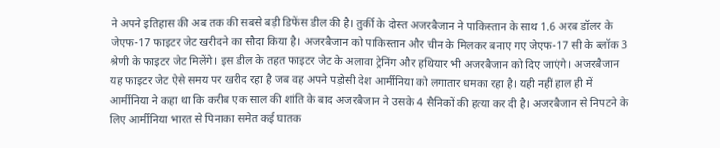ने अपने इतिहास की अब तक की सबसे बड़ी डिफेंस डील की है। तुर्की के दोस्‍त अजरबैजान ने पाकिस्‍तान के साथ 1.6 अरब डॉलर के जेएफ-17 फाइटर जेट खरीदने का सौदा किया है। अजरबैजान को पाकिस्‍तान और चीन के मिलकर बनाए गए जेएफ-17 सी के ब्‍लॉक 3 श्रेणी के फाइटर जेट मिलेंगे। इस डील के तहत फाइटर जेट के अलावा ट्रेनिंग और हथियार भी अजरबैजान को दिए जाएंगे। अजरबैजान यह फाइटर जेट ऐसे समय पर खरीद रहा है जब वह अपने पड़ोसी देश आर्मीनिया को लगातार धमका रहा है। यही नहीं हाल ही में आर्मीनिया ने कहा था कि करीब एक साल की शांति के बाद अजरबैजान ने उसके 4 सैनिकों की हत्‍या कर दी है। अजरबैजान से निपटने के लिए आर्मीनिया भारत से पिनाका समेत कई घातक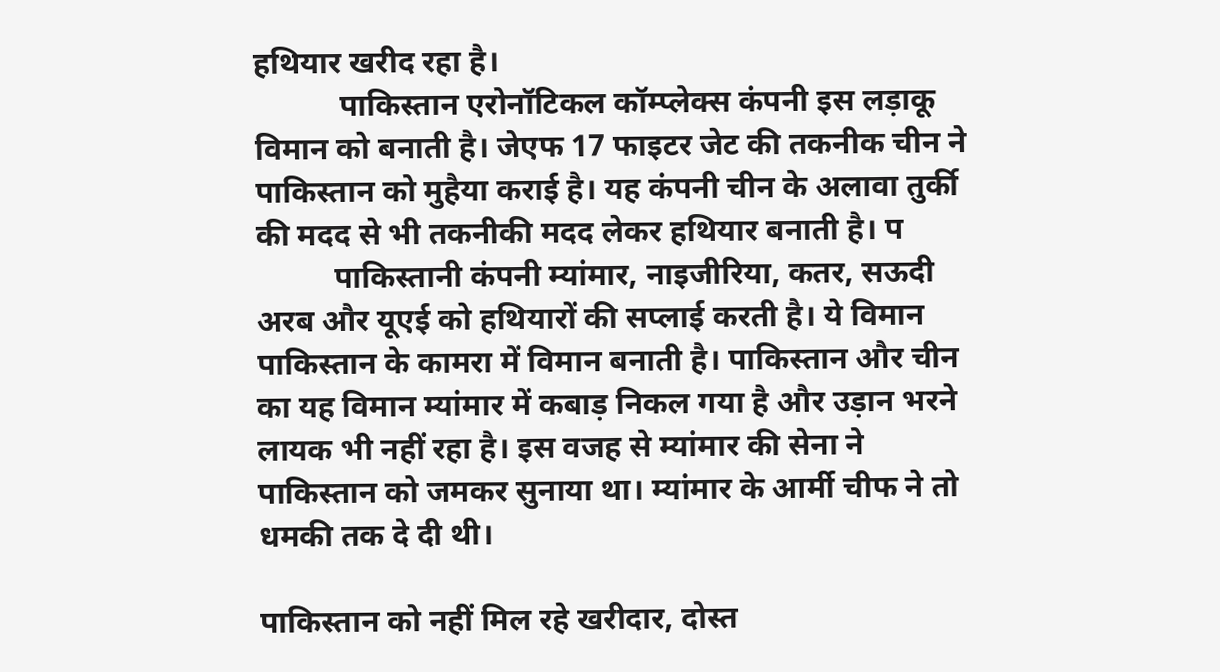हथियार खरीद रहा है।
           पाकिस्‍तान एरोनॉटिकल कॉम्‍प्‍लेक्‍स कंपनी इस लड़ाकू विमान को बनाती है। जेएफ 17 फाइटर जेट की तकनीक चीन ने पाकिस्‍तान को मुहैया कराई है। यह कंपनी चीन के अलावा तुर्की की मदद से भी तकनीकी मदद लेकर हथियार बनाती है। प
          पाकिस्‍तानी कंपनी म्‍यांमार, नाइजीरिया, कतर, सऊदी अरब और यूएई को हथियारों की सप्‍लाई करती है। ये विमान पाकिस्‍तान के कामरा में विमान बनाती है। पाकिस्‍तान और चीन का यह विमान म्‍यांमार में कबाड़ निकल गया है और उड़ान भरने लायक भी नहीं रहा है। इस वजह से म्‍यांमार की सेना ने पाकिस्‍तान को जमकर सुनाया था। म्‍यांमार के आर्मी चीफ ने तो धमकी तक दे दी थी।

पाकिस्‍तान को नहीं मिल रहे खरीदार, दोस्‍त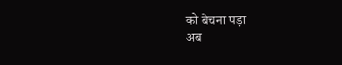को बेचना पड़ा
अब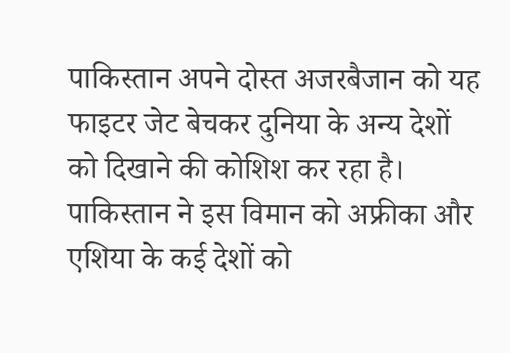पाकिस्‍तान अपने दोस्‍त अजरबैजान को यह फाइटर जेट बेचकर दुनिया के अन्‍य देशों को दिखाने की कोशिश कर रहा है। पाकिस्‍तान ने इस विमान को अफ्रीका और एशिया के कई देशों को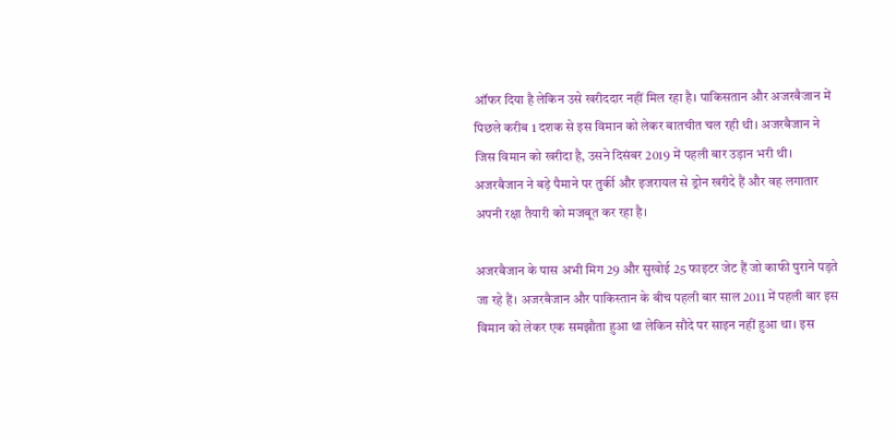ऑफर दिया है लेकिन उसे खरीददार नहीं मिल रहा है। पाकिसतान और अजरबैजान में पिछले करीब 1 दशक से इस विमान को लेकर बातचीत चल रही थी। अजरबैजान ने जिस विमान को खरीदा है, उसने दिसंबर 2019 में पहली बार उड़ान भरी थी। अजरबैजान ने बड़े पैमाने पर तुर्की और इजरायल से ड्रोन खरीदे हैं और वह लगातार अपनी रक्षा तैयारी को मजबूत कर रहा है।

अजरबैजान के पास अभी मिग 29 और सुखोई 25 फाइटर जेट हैं जो काफी पुराने पड़ते जा रहे हैं। अजरबैजान और पाकिस्‍तान के बीच पहली बार साल 2011 में पहली बार इस विमान को लेकर एक समझौता हुआ था लेकिन सौदे पर साइन नहीं हुआ था। इस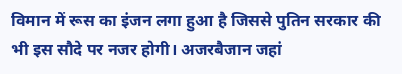विमान में रूस का इंजन लगा हुआ है जिससे पुतिन सरकार की भी इस सौदे पर नजर होगी। अजरबैजान जहां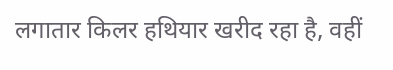लगातार किलर हथियार खरीद रहा है, वहीं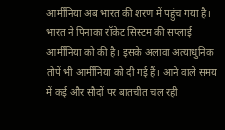आर्मीनिया अब भारत की शरण में पहुंच गया है। भारत ने पिनाका रॉकेट सिस्‍टम की सप्‍लाई आर्मीनिया को की है। इसके अलावा अत्‍याधुनिक तोपें भी आर्मीनिया को दी गई हैं। आने वाले समय में कई और सौदों पर बातचीत चल रही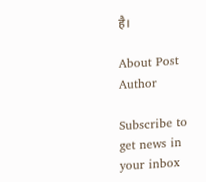है।

About Post Author

Subscribe to get news in your inbox